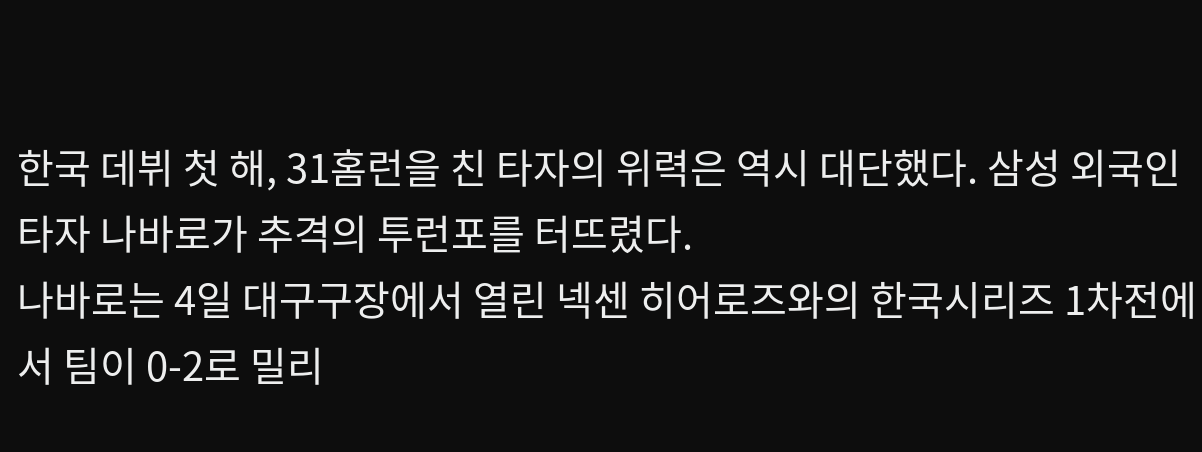한국 데뷔 첫 해, 31홈런을 친 타자의 위력은 역시 대단했다. 삼성 외국인 타자 나바로가 추격의 투런포를 터뜨렸다.
나바로는 4일 대구구장에서 열린 넥센 히어로즈와의 한국시리즈 1차전에서 팀이 0-2로 밀리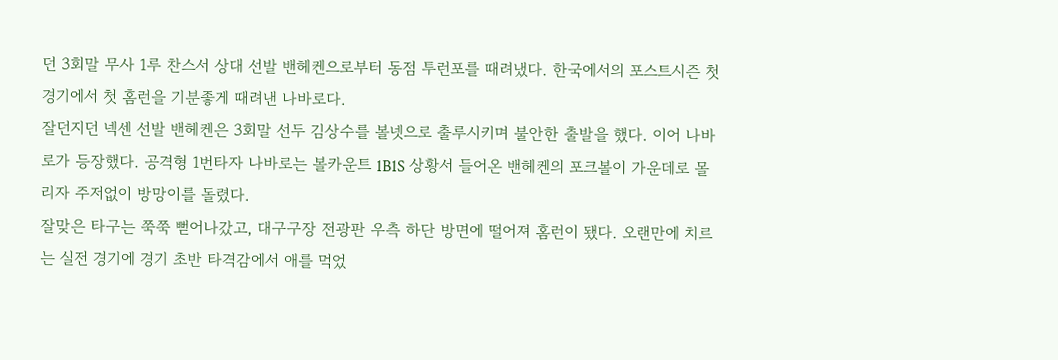던 3회말 무사 1루 찬스서 상대 선발 밴헤켄으로부터 동점 투런포를 때려냈다. 한국에서의 포스트시즌 첫 경기에서 첫 홈런을 기분좋게 때려낸 나바로다.
잘던지던 넥센 선발 밴헤켄은 3회말 선두 김상수를 볼넷으로 출루시키며 불안한 출발을 했다. 이어 나바로가 등장했다. 공격형 1번타자 나바로는 볼카운트 1B1S 상황서 들어온 밴헤켄의 포크볼이 가운데로 몰리자 주저없이 방망이를 돌렸다.
잘맞은 타구는 쭉쭉 뻗어나갔고, 대구구장 전광판 우측 하단 방면에 떨어져 홈런이 됐다. 오랜만에 치르는 실전 경기에 경기 초반 타격감에서 애를 먹었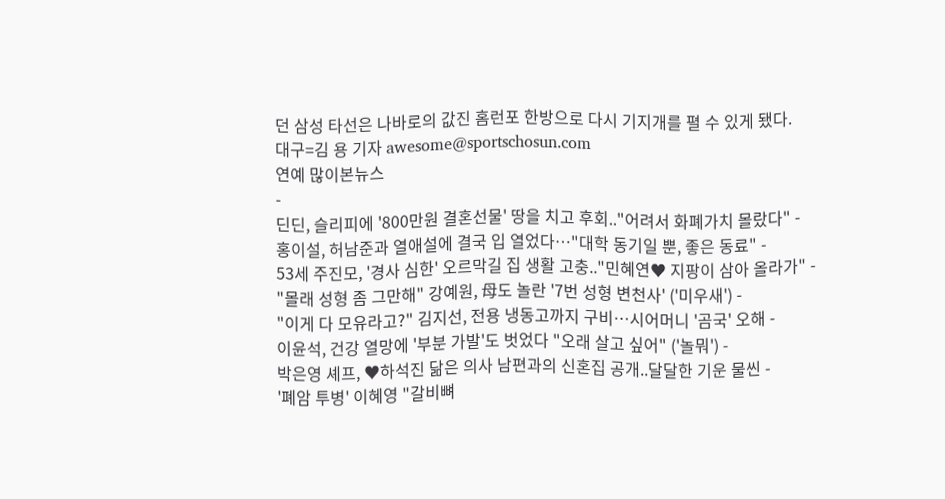던 삼성 타선은 나바로의 값진 홈런포 한방으로 다시 기지개를 펼 수 있게 됐다.
대구=김 용 기자 awesome@sportschosun.com
연예 많이본뉴스
-
딘딘, 슬리피에 '800만원 결혼선물' 땅을 치고 후회.."어려서 화폐가치 몰랐다" -
홍이설, 허남준과 열애설에 결국 입 열었다…"대학 동기일 뿐, 좋은 동료" -
53세 주진모, '경사 심한' 오르막길 집 생활 고충.."민혜연♥ 지팡이 삼아 올라가" -
"몰래 성형 좀 그만해" 강예원, 母도 놀란 '7번 성형 변천사' ('미우새') -
"이게 다 모유라고?" 김지선, 전용 냉동고까지 구비…시어머니 '곰국' 오해 -
이윤석, 건강 열망에 '부분 가발'도 벗었다 "오래 살고 싶어" ('놀뭐') -
박은영 셰프, ♥하석진 닮은 의사 남편과의 신혼집 공개..달달한 기운 물씬 -
'폐암 투병' 이혜영 "갈비뼈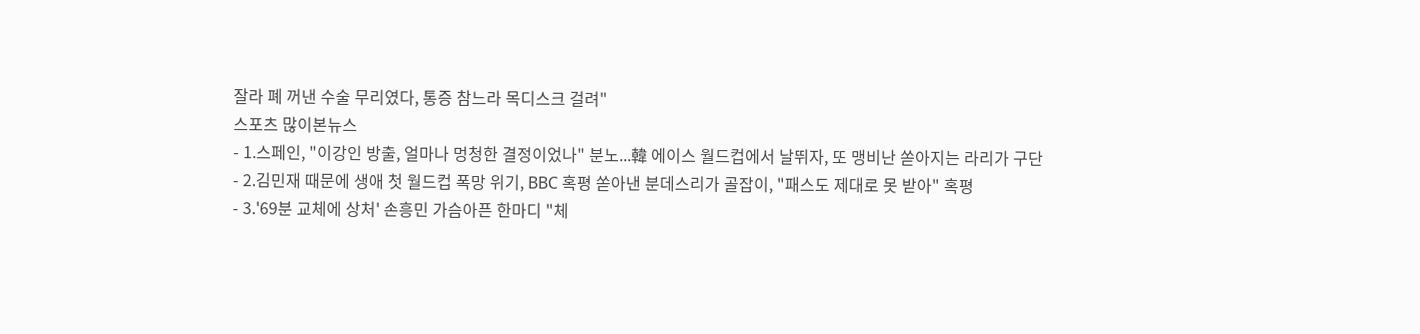잘라 폐 꺼낸 수술 무리였다, 통증 참느라 목디스크 걸려"
스포츠 많이본뉴스
- 1.스페인, "이강인 방출, 얼마나 멍청한 결정이었나" 분노...韓 에이스 월드컵에서 날뛰자, 또 맹비난 쏟아지는 라리가 구단
- 2.김민재 때문에 생애 첫 월드컵 폭망 위기, BBC 혹평 쏟아낸 분데스리가 골잡이, "패스도 제대로 못 받아" 혹평
- 3.'69분 교체에 상처' 손흥민 가슴아픈 한마디 "체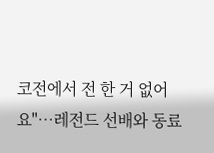코전에서 전 한 거 없어요"…레전드 선배와 동료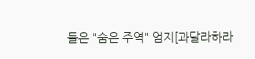들은 "숨은 주역" 엄지[과달라하라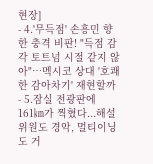현장]
- 4.'무득점' 손흥민 향한 충격 비판! "득점 감각 토트넘 시절 같지 않아"…멕시코 상대 '호쾌한 감아차기' 재현할까
- 5.잠실 전광판에 161㎞가 찍혔다...해설위원도 경악, 멀티이닝도 거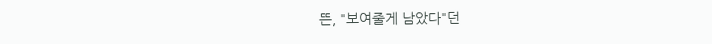뜬, "보여줄게 남았다"던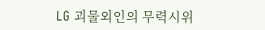LG 괴물외인의 무력시위